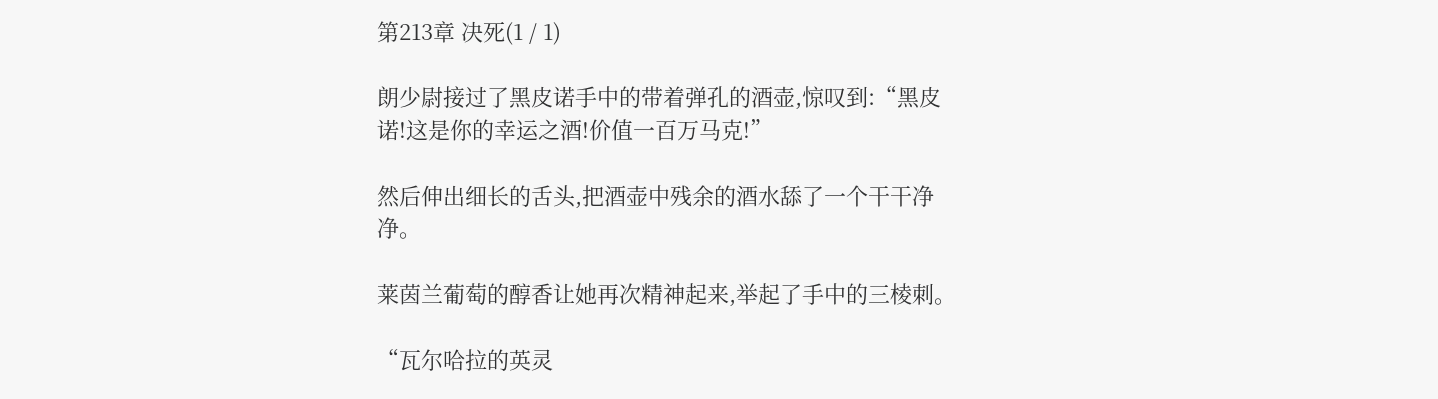第213章 决死(1 / 1)

朗少尉接过了黑皮诺手中的带着弹孔的酒壶,惊叹到:“黑皮诺!这是你的幸运之酒!价值一百万马克!”

然后伸出细长的舌头,把酒壶中残余的酒水舔了一个干干净净。

莱茵兰葡萄的醇香让她再次精神起来,举起了手中的三棱刺。

“瓦尔哈拉的英灵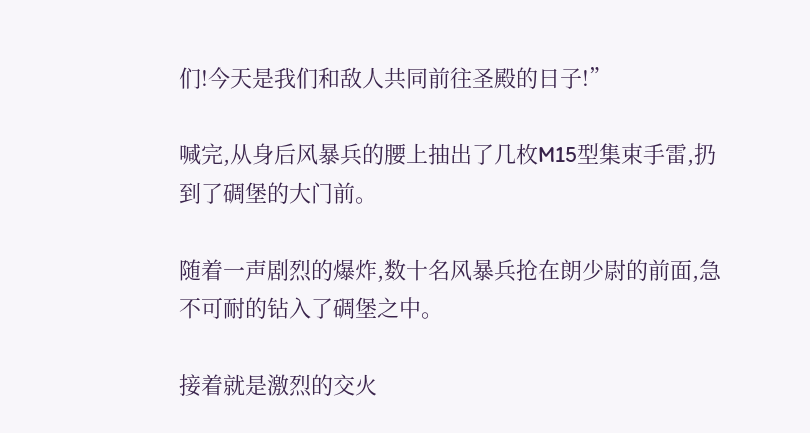们!今天是我们和敌人共同前往圣殿的日子!”

喊完,从身后风暴兵的腰上抽出了几枚M15型集束手雷,扔到了碉堡的大门前。

随着一声剧烈的爆炸,数十名风暴兵抢在朗少尉的前面,急不可耐的钻入了碉堡之中。

接着就是激烈的交火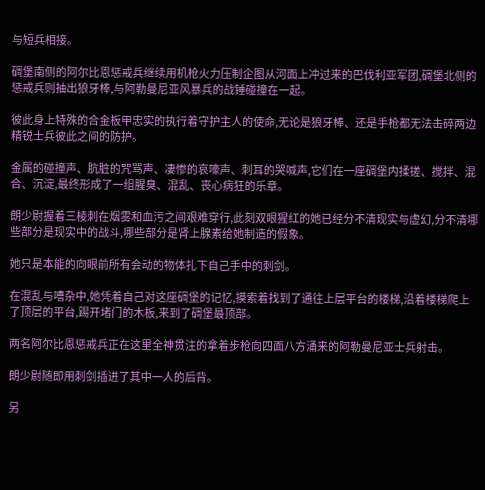与短兵相接。

碉堡南侧的阿尔比恩惩戒兵继续用机枪火力压制企图从河面上冲过来的巴伐利亚军团,碉堡北侧的惩戒兵则抽出狼牙棒,与阿勒曼尼亚风暴兵的战锤碰撞在一起。

彼此身上特殊的合金板甲忠实的执行着守护主人的使命,无论是狼牙棒、还是手枪都无法击碎两边精锐士兵彼此之间的防护。

金属的碰撞声、肮脏的咒骂声、凄惨的哀嚎声、刺耳的哭喊声,它们在一座碉堡内揉搓、搅拌、混合、沉淀,最终形成了一组腥臭、混乱、丧心病狂的乐章。

朗少尉握着三棱刺在烟雾和血污之间艰难穿行,此刻双眼猩红的她已经分不清现实与虚幻,分不清哪些部分是现实中的战斗,哪些部分是肾上腺素给她制造的假象。

她只是本能的向眼前所有会动的物体扎下自己手中的刺剑。

在混乱与嘈杂中,她凭着自己对这座碉堡的记忆,摸索着找到了通往上层平台的楼梯,沿着楼梯爬上了顶层的平台,踢开堵门的木板,来到了碉堡最顶部。

两名阿尔比恩惩戒兵正在这里全神贯注的拿着步枪向四面八方涌来的阿勒曼尼亚士兵射击。

朗少尉随即用刺剑插进了其中一人的后背。

另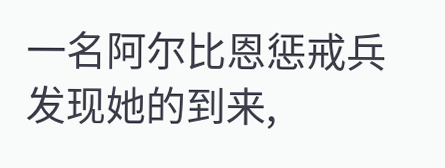一名阿尔比恩惩戒兵发现她的到来,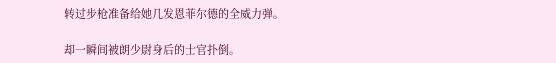转过步枪准备给她几发恩菲尔德的全威力弹。

却一瞬间被朗少尉身后的士官扑倒。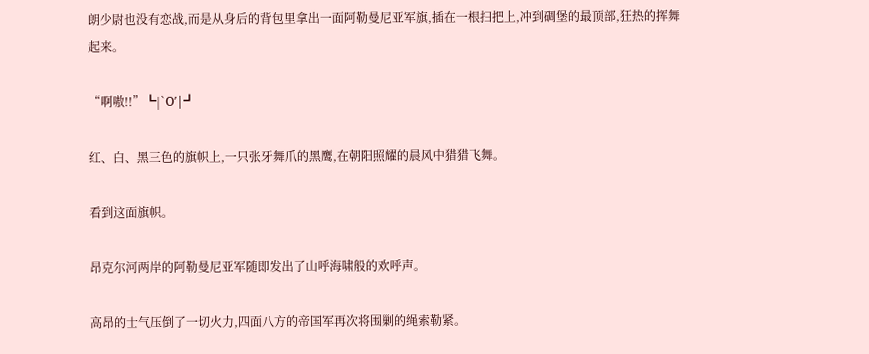朗少尉也没有恋战,而是从身后的背包里拿出一面阿勒曼尼亚军旗,插在一根扫把上,冲到碉堡的最顶部,狂热的挥舞起来。

“啊嗷!!”┗|`O′|┛

红、白、黑三色的旗帜上,一只张牙舞爪的黑鹰,在朝阳照耀的晨风中猎猎飞舞。

看到这面旗帜。

昂克尔河两岸的阿勒曼尼亚军随即发出了山呼海啸般的欢呼声。

高昂的士气压倒了一切火力,四面八方的帝国军再次将围剿的绳索勒紧。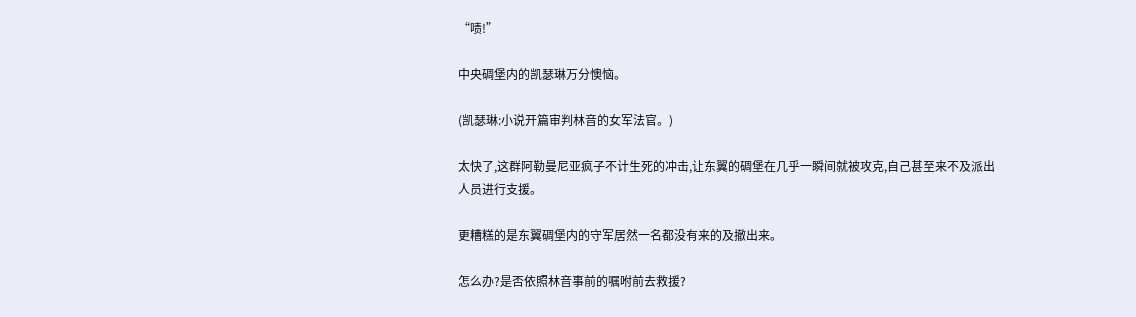“啧!”

中央碉堡内的凯瑟琳万分懊恼。

(凯瑟琳:小说开篇审判林音的女军法官。)

太快了,这群阿勒曼尼亚疯子不计生死的冲击,让东翼的碉堡在几乎一瞬间就被攻克,自己甚至来不及派出人员进行支援。

更糟糕的是东翼碉堡内的守军居然一名都没有来的及撤出来。

怎么办?是否依照林音事前的嘱咐前去救援?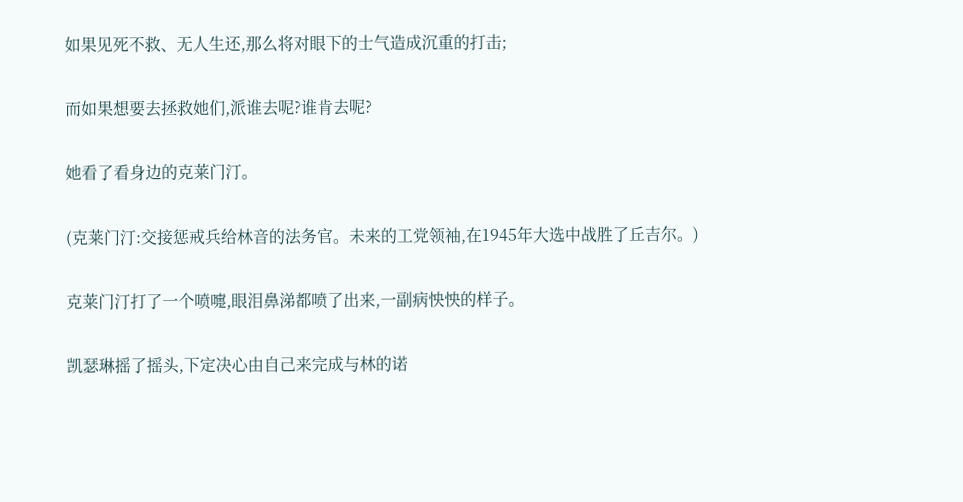如果见死不救、无人生还,那么将对眼下的士气造成沉重的打击;

而如果想要去拯救她们,派谁去呢?谁肯去呢?

她看了看身边的克莱门汀。

(克莱门汀:交接惩戒兵给林音的法务官。未来的工党领袖,在1945年大选中战胜了丘吉尔。)

克莱门汀打了一个喷嚏,眼泪鼻涕都喷了出来,一副病怏怏的样子。

凯瑟琳摇了摇头,下定决心由自己来完成与林的诺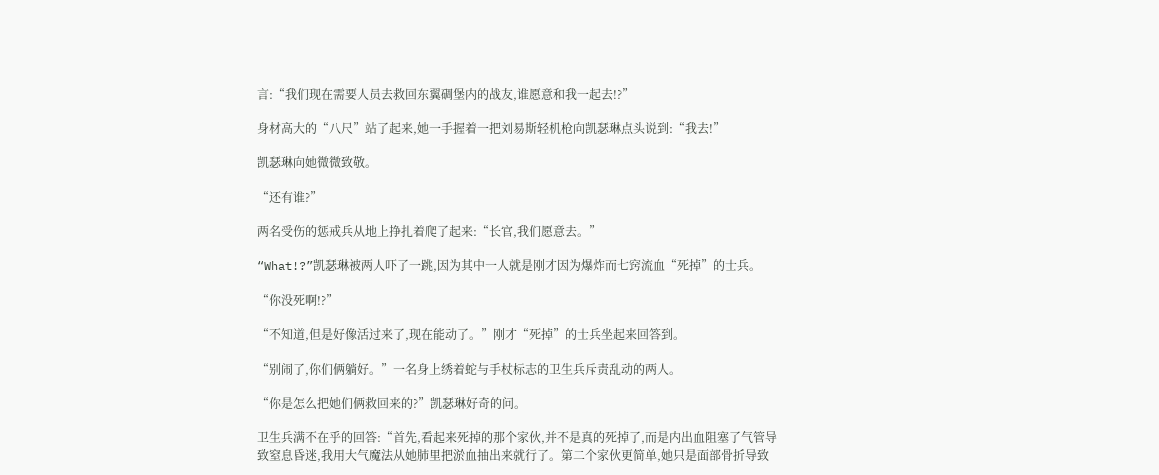言:“我们现在需要人员去救回东翼碉堡内的战友,谁愿意和我一起去!?”

身材高大的“八尺”站了起来,她一手握着一把刘易斯轻机枪向凯瑟琳点头说到:“我去!”

凯瑟琳向她微微致敬。

“还有谁?”

两名受伤的惩戒兵从地上挣扎着爬了起来:“长官,我们愿意去。”

“What!?”凯瑟琳被两人吓了一跳,因为其中一人就是刚才因为爆炸而七窍流血“死掉”的士兵。

“你没死啊!?”

“不知道,但是好像活过来了,现在能动了。”刚才“死掉”的士兵坐起来回答到。

“别闹了,你们俩躺好。”一名身上绣着蛇与手杖标志的卫生兵斥责乱动的两人。

“你是怎么把她们俩救回来的?”凯瑟琳好奇的问。

卫生兵满不在乎的回答:“首先,看起来死掉的那个家伙,并不是真的死掉了,而是内出血阻塞了气管导致窒息昏迷,我用大气魔法从她肺里把淤血抽出来就行了。第二个家伙更简单,她只是面部骨折导致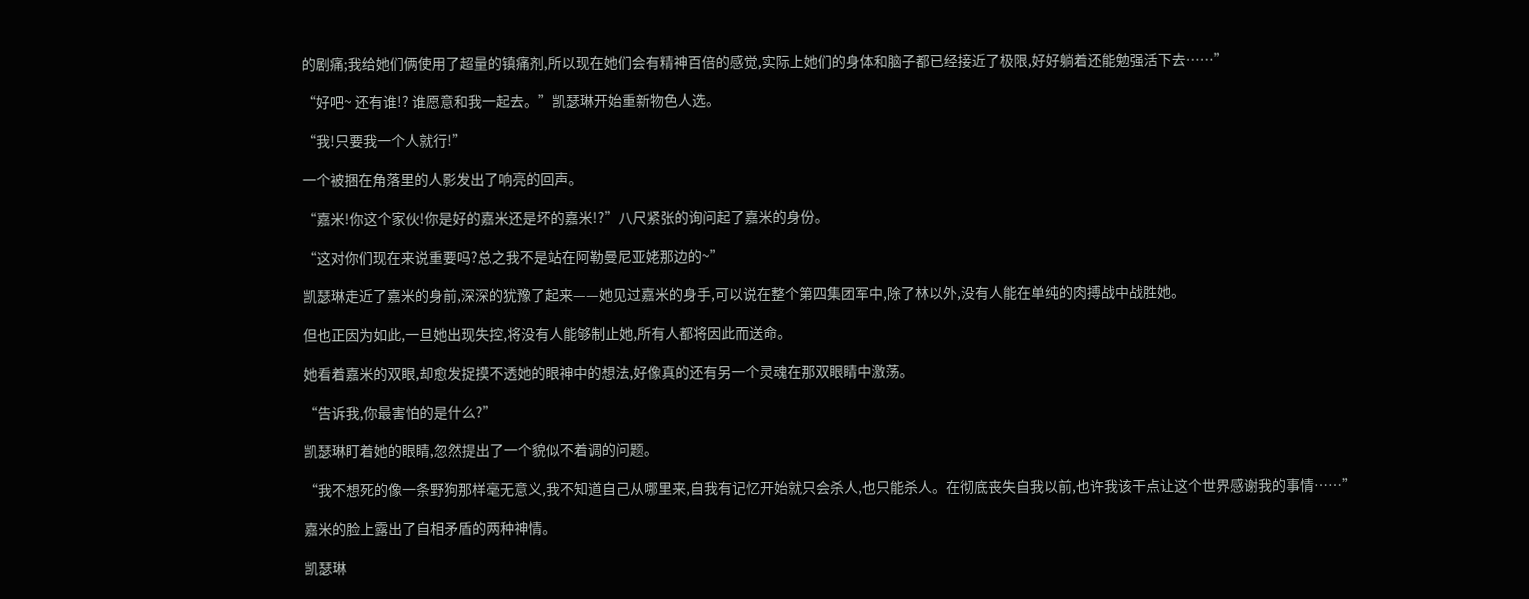的剧痛;我给她们俩使用了超量的镇痛剂,所以现在她们会有精神百倍的感觉,实际上她们的身体和脑子都已经接近了极限,好好躺着还能勉强活下去……”

“好吧~ 还有谁!? 谁愿意和我一起去。”凯瑟琳开始重新物色人选。

“我!只要我一个人就行!”

一个被捆在角落里的人影发出了响亮的回声。

“嘉米!你这个家伙!你是好的嘉米还是坏的嘉米!?”八尺紧张的询问起了嘉米的身份。

“这对你们现在来说重要吗?总之我不是站在阿勒曼尼亚姥那边的~”

凯瑟琳走近了嘉米的身前,深深的犹豫了起来——她见过嘉米的身手,可以说在整个第四集团军中,除了林以外,没有人能在单纯的肉搏战中战胜她。

但也正因为如此,一旦她出现失控,将没有人能够制止她,所有人都将因此而送命。

她看着嘉米的双眼,却愈发捉摸不透她的眼神中的想法,好像真的还有另一个灵魂在那双眼睛中激荡。

“告诉我,你最害怕的是什么?”

凯瑟琳盯着她的眼睛,忽然提出了一个貌似不着调的问题。

“我不想死的像一条野狗那样毫无意义,我不知道自己从哪里来,自我有记忆开始就只会杀人,也只能杀人。在彻底丧失自我以前,也许我该干点让这个世界感谢我的事情……”

嘉米的脸上露出了自相矛盾的两种神情。

凯瑟琳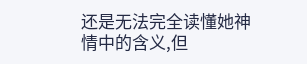还是无法完全读懂她神情中的含义,但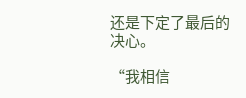还是下定了最后的决心。

“我相信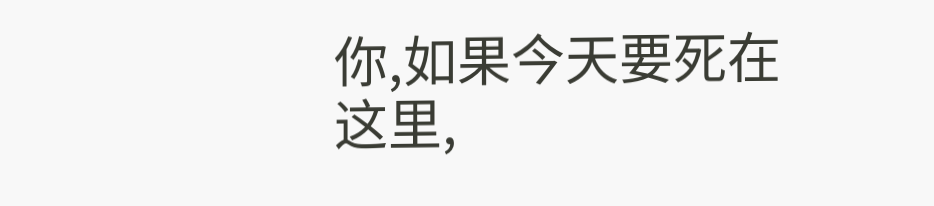你,如果今天要死在这里,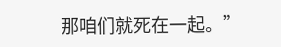那咱们就死在一起。”